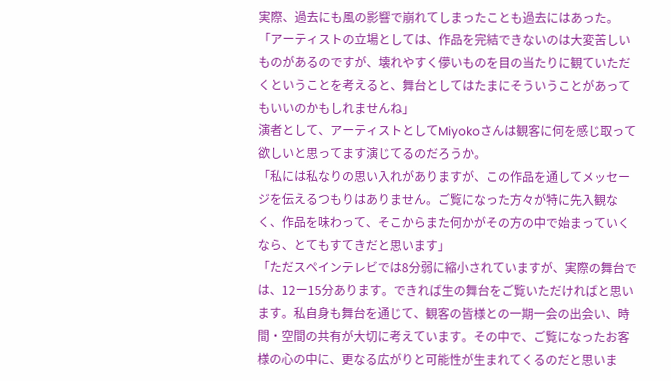実際、過去にも風の影響で崩れてしまったことも過去にはあった。
「アーティストの立場としては、作品を完結できないのは大変苦しいものがあるのですが、壊れやすく儚いものを目の当たりに観ていただくということを考えると、舞台としてはたまにそういうことがあってもいいのかもしれませんね」
演者として、アーティストとしてMiyokoさんは観客に何を感じ取って欲しいと思ってます演じてるのだろうか。
「私には私なりの思い入れがありますが、この作品を通してメッセージを伝えるつもりはありません。ご覧になった方々が特に先入観なく、作品を味わって、そこからまた何かがその方の中で始まっていくなら、とてもすてきだと思います」
「ただスペインテレビでは8分弱に縮小されていますが、実際の舞台では、12ー15分あります。できれば生の舞台をご覧いただければと思います。私自身も舞台を通じて、観客の皆様との一期一会の出会い、時間・空間の共有が大切に考えています。その中で、ご覧になったお客様の心の中に、更なる広がりと可能性が生まれてくるのだと思いま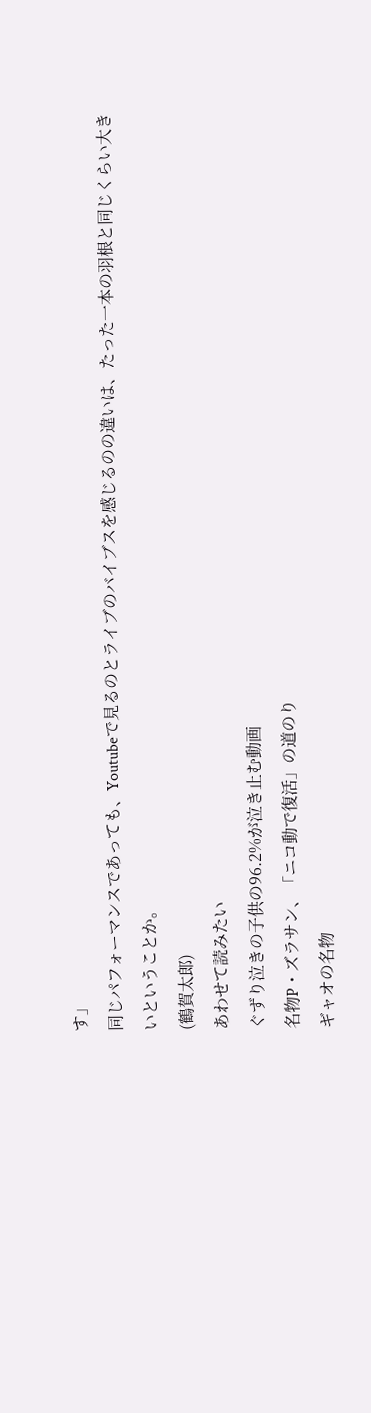す」
同じパフォーマンスであっても、Youtubeで見るのとライブのバイブスを感じるのの違いは、たった一本の羽根と同じくらい大きいということか。
(鶴賀太郎)
あわせて読みたい
ぐずり泣きの子供の96.2%が泣き止む動画
名物P・ズラサン、「ニコ動で復活」の道のり
ギャオの名物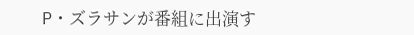P・ズラサンが番組に出演す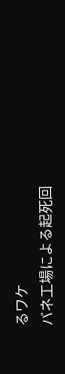るワケ
バネ工場による起死回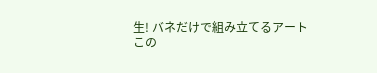生! バネだけで組み立てるアート
この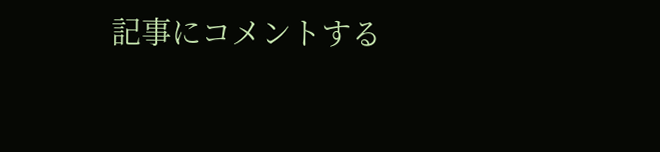記事にコメントする